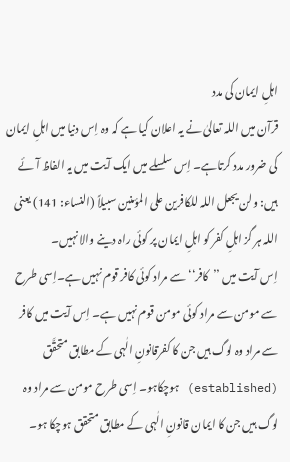اہلِ ایمان کی مدد
قرآن میں اللہ تعالیٰ نے یہ اعلان کیا ہے کہ وہ اِس دنیا میں اہلِ ایمان کی ضرور مدد کرتاہے۔ اِس سلسلے میں ایک آیت میں یہ الفاظ آئے ہیں: ولن یجعل اللہ للکافرین علی المؤمنین سبیلاً (النساء: 141) یعنی اللہ ہر گز اہلِ کفر کو اہلِ ایمان پر کوئی راہ دینے والا نہیں۔
اِس آیت میں ’’کافر‘‘ سے مراد کوئی کافر قوم نہیں ہے۔اِسی طرح سے مومن سے مراد کوئی مومن قوم نہیں ہے۔ اِس آیت میں کافر سے مراد وہ لوگ ہیں جن کا کفرقانونِ الٰہی کے مطابق متحقَّق (established) ہوچکاہو۔ اِسی طرح مومن سے مراد وہ لوگ ہیں جن کا ایمان قانونِ الٰہی کے مطابق متحقق ہوچکا ہو۔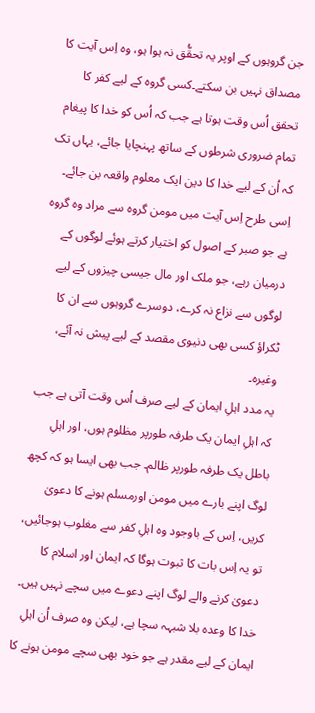جن گروہوں کے اوپر یہ تحقُّق نہ ہوا ہو، وہ اِس آیت کا مصداق نہیں بن سکتے۔کسی گروہ کے لیے کفر کا تحقق اُس وقت ہوتا ہے جب کہ اُس کو خدا کا پیغام تمام ضروری شرطوں کے ساتھ پہنچایا جائے، یہاں تک کہ اُن کے لیے خدا کا دین ایک معلوم واقعہ بن جائے۔ اِسی طرح اِس آیت میں مومن گروہ سے مراد وہ گروہ ہے جو صبر کے اصول کو اختیار کرتے ہوئے لوگوں کے درمیان رہے، جو ملک اور مال جیسی چیزوں کے لیے لوگوں سے نزاع نہ کرے، دوسرے گروہوں سے ان کا ٹکراؤ کسی بھی دنیوی مقصد کے لیے پیش نہ آئے، وغیرہ۔
یہ مدد اہلِ ایمان کے لیے صرف اُس وقت آتی ہے جب کہ اہلِ ایمان یک طرفہ طورپر مظلوم ہوں، اور اہلِ باطل یک طرفہ طورپر ظالم۔ جب بھی ایسا ہو کہ کچھ لوگ اپنے بارے میں مومن اورمسلم ہونے کا دعویٰ کریں، اِس کے باوجود وہ اہلِ کفر سے مغلوب ہوجائیں، تو یہ اِس بات کا ثبوت ہوگا کہ ایمان اور اسلام کا دعویٰ کرنے والے لوگ اپنے دعوے میں سچے نہیں ہیں۔ خدا کا وعدہ بلا شبہہ سچا ہے، لیکن وہ صرف اُن اہلِ ایمان کے لیے مقدر ہے جو خود بھی سچے مومن ہونے کا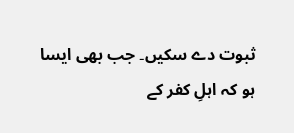ثبوت دے سکیں۔ جب بھی ایسا ہو کہ اہلِ کفر کے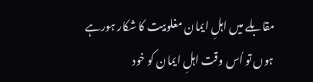مقابلے میں اہلِ ایمان مغلوبیت کا شکار ہورہے ہوں تو اُس وقت اہلِ ایمان کو خود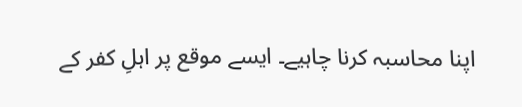اپنا محاسبہ کرنا چاہیے۔ ایسے موقع پر اہلِ کفر کے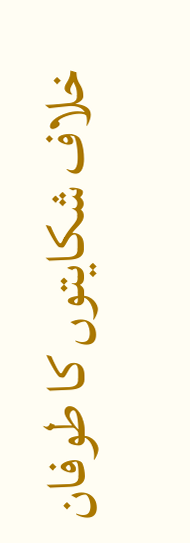خلاف شکایتوں کا طوفان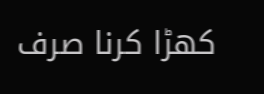کھڑا کرنا صرف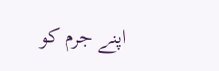اپنے جرم کو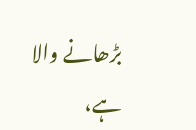بڑھانے والا ہے،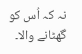نہ کہ اُس کو گھٹانے والا۔